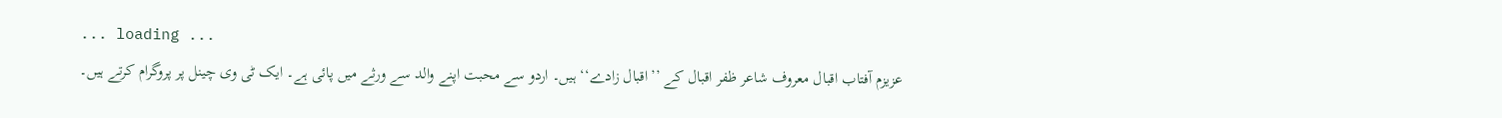... loading ...
عزیزم آفتاب اقبال معروف شاعر ظفر اقبال کے ’’اقبال زادے‘‘ ہیں۔ اردو سے محبت اپنے والد سے ورثے میں پائی ہے۔ ایک ٹی وی چینل پر پروگرام کرتے ہیں۔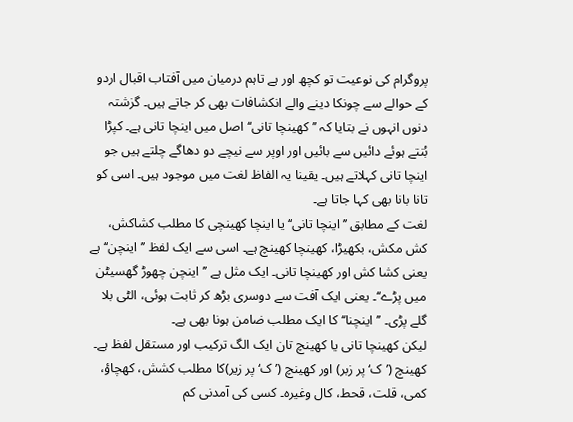پروگرام کی نوعیت تو کچھ اور ہے تاہم درمیان میں آفتاب اقبال اردو کے حوالے سے چونکا دینے والے انکشافات بھی کر جاتے ہیں۔ گزشتہ دنوں انہوں نے بتایا کہ ’’کھینچا تانی‘‘ اصل میں اینچا تانی ہے۔ کپڑا بُنتے ہوئے دائیں سے بائیں اور اوپر سے نیچے دو دھاگے چلتے ہیں جو اینچا تانی کہلاتے ہیں۔ یقینا یہ الفاظ لغت میں موجود ہیں۔ اسی کو تانا بانا بھی کہا جاتا ہے۔
لغت کے مطابق ’’اینچا تانی‘‘ یا اینچا کھینچی کا مطلب کشاکش، کش مکش، بکھیڑا، کھینچا کھینچ ہے۔ اسی سے ایک لفظ ’’اینچن‘‘ ہے یعنی کشا کش اور کھینچا تانی۔ ایک مثل ہے ’’اینچن چھوڑ گھسیٹن میں پڑے‘‘۔ یعنی ایک آفت سے دوسری بڑھ کر ثابت ہوئی، الٹی بلا گلے پڑی۔ ’’اینچنا‘‘ کا ایک مطلب ضامن ہونا بھی ہے۔
لیکن کھینچا تانی یا کھینچ تان ایک الگ ترکیب اور مستقل لفظ ہے۔ کھینچ (’ک‘ پر زبر) اور کھینچ (’ک‘ پر زیر)کا مطلب کشش، کھچاؤ، کمی، قلت، قحط، کال وغیرہ۔ کسی کی آمدنی کم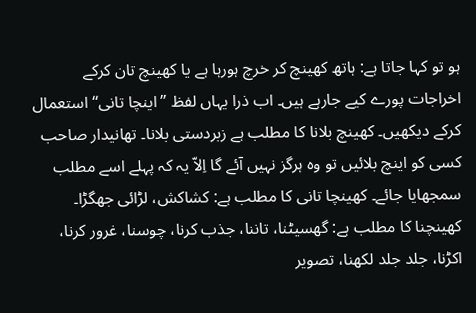ہو تو کہا جاتا ہے: ہاتھ کھینچ کر خرچ ہورہا ہے یا کھینچ تان کرکے اخراجات پورے کیے جارہے ہیں۔ اب ذرا یہاں لفظ ’’اینچا تانی‘‘ استعمال کرکے دیکھیں۔ کھینچ بلانا کا مطلب ہے زبردستی بلانا۔ تھانیدار صاحب کسی کو اینچ بلائیں تو وہ ہرگز نہیں آئے گا اِلاّ یہ کہ پہلے اسے مطلب سمجھایا جائے۔ کھینچا تانی کا مطلب ہے: کشاکش، لڑائی جھگڑا۔ کھینچنا کا مطلب ہے: گھسیٹنا، تاننا، جذب کرنا، چوسنا، غرور کرنا، اکڑنا، جلد جلد لکھنا، تصویر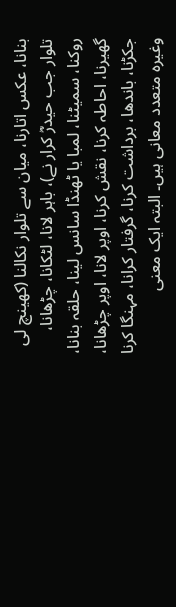بنانا، عکس اتارنا، میان سے تلوار نکالنا (کھینچ لی تلوار جب حیدرؓ کرار نے)، باہر لانا، لٹکانا، چڑھانا، روکنا، سمیٹنا، لمبا یا ٹھنڈا سانس لینا، حلقہ بنانا، گھیرنا، احاطہ کرنا، نقش کرنا، اوپر لانا، اوپر چڑھانا، جکڑنا، باندھا، برداشت کرنا، گرفتار کرانا، مہنگا کرنا وغیرہ متعدد معانی ہیں۔ البتہ ایک معنی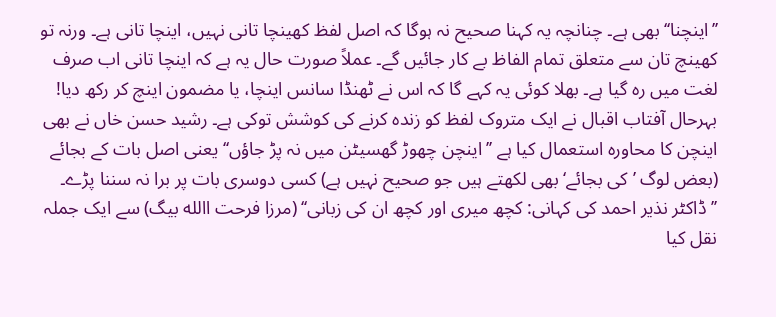’’اینچنا‘‘ بھی ہے۔ چنانچہ یہ کہنا صحیح نہ ہوگا کہ اصل لفظ کھینچا تانی نہیں، اینچا تانی ہے۔ ورنہ تو کھینچ تان سے متعلق تمام الفاظ بے کار جائیں گے۔ عملاً صورت حال یہ ہے کہ اینچا تانی اب صرف لغت میں رہ گیا ہے۔ بھلا کوئی یہ کہے گا کہ اس نے ٹھنڈا سانس اینچا، یا مضمون اینچ کر رکھ دیا! بہرحال آفتاب اقبال نے ایک متروک لفظ کو زندہ کرنے کی کوشش توکی ہے۔ رشید حسن خاں نے بھی اینچن کا محاورہ استعمال کیا ہے ’’اینچن چھوڑ گھسیٹن میں نہ پڑ جاؤں‘‘ یعنی اصل بات کے بجائے (بعض لوگ ’کی بجائے‘ بھی لکھتے ہیں جو صحیح نہیں ہے) کسی دوسری بات پر برا نہ سننا پڑے۔ ’’ڈاکٹر نذیر احمد کی کہانی: کچھ میری اور کچھ ان کی زبانی‘‘ (مرزا فرحت االله بیگ) سے ایک جملہ نقل کیا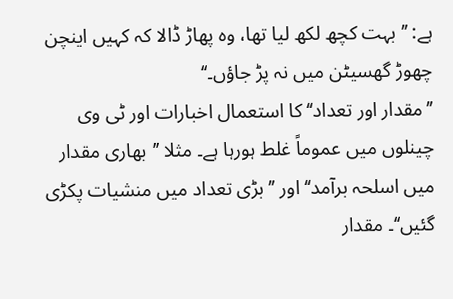ہے: ’’بہت کچھ لکھ لیا تھا، وہ پھاڑ ڈالا کہ کہیں اینچن چھوڑ گھسیٹن میں نہ پڑ جاؤں۔‘‘
’’مقدار اور تعداد‘‘ کا استعمال اخبارات اور ٹی وی چینلوں میں عموماً غلط ہورہا ہے۔ مثلا ’’بھاری مقدار میں اسلحہ برآمد‘‘ اور ’’بڑی تعداد میں منشیات پکڑی گئیں‘‘۔ مقدار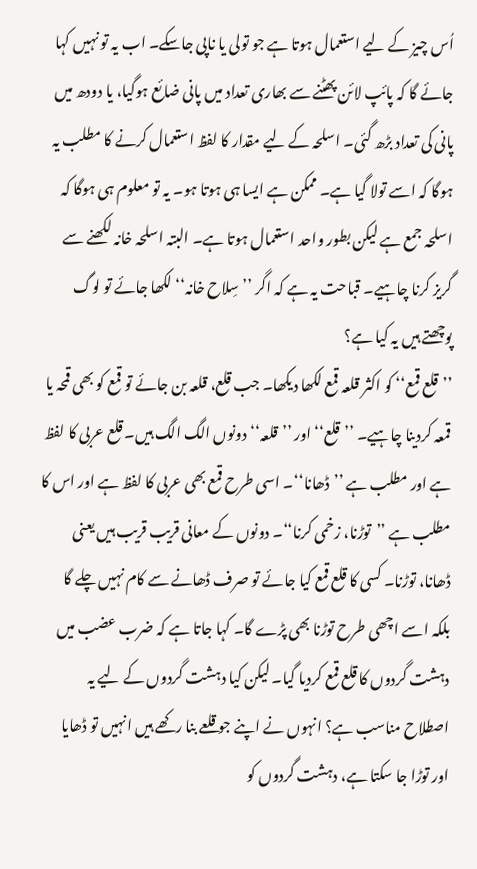اُس چیز کے لیے استعمال ہوتا ہے جو تولی یا ناپی جاسکے۔ اب یہ تو نہیں کہا جائے گا کہ پائپ لائن پھٹنے سے بھاری تعداد میں پانی ضائع ہوگیا، یا دودھ میں پانی کی تعداد بڑھ گئی۔ اسلحہ کے لیے مقدار کا لفظ استعمال کرنے کا مطلب یہ ہوگا کہ اسے تولا گیا ہے۔ ممکن ہے ایسا ہی ہوتا ہو۔ یہ تو معلوم ہی ہوگا کہ اسلحہ جمع ہے لیکن بطور واحد استعمال ہوتا ہے۔ البتہ اسلحہ خانہ لکھنے سے گریز کرنا چاہیے۔ قباحت یہ ہے کہ اگر ’’سِلاح خانہ‘‘ لکھا جائے تو لوگ پوچھتے ہیں یہ کیا ہے؟
’’قلع قمع‘‘ کو اکثر قلعہ قمع لکھا دیکھا۔ جب قلع، قلعہ بن جائے تو قمع کو بھی قمحہ یا قمعہ کردینا چاہیے۔ ’’قلع‘‘ اور ’’قلعہ‘‘ دونوں الگ الگ ہیں۔ قلع عربی کا لفظ ہے اور مطلب ہے ’’ڈھانا‘‘۔ اسی طرح قمع بھی عربی کا لفظ ہے اور اس کا مطلب ہے ’’توڑنا، زخمی کرنا‘‘۔ دونوں کے معانی قریب قریب ہیں یعنی ڈھانا، توڑنا۔ کسی کا قلع قمع کیا جائے تو صرف ڈھانے سے کام نہیں چلے گا بلکہ اسے اچھی طرح توڑنا بھی پڑے گا۔ کہا جاتا ہے کہ ضرب عضب میں دہشت گردوں کا قلع قمع کردیا گیا۔ لیکن کیا دہشت گردوں کے لیے یہ اصطلاح مناسب ہے؟ انہوں نے اپنے جو قلعے بنا رکھے ہیں انہیں تو ڈھایا اور توڑا جا سکتا ہے، دہشت گردوں کو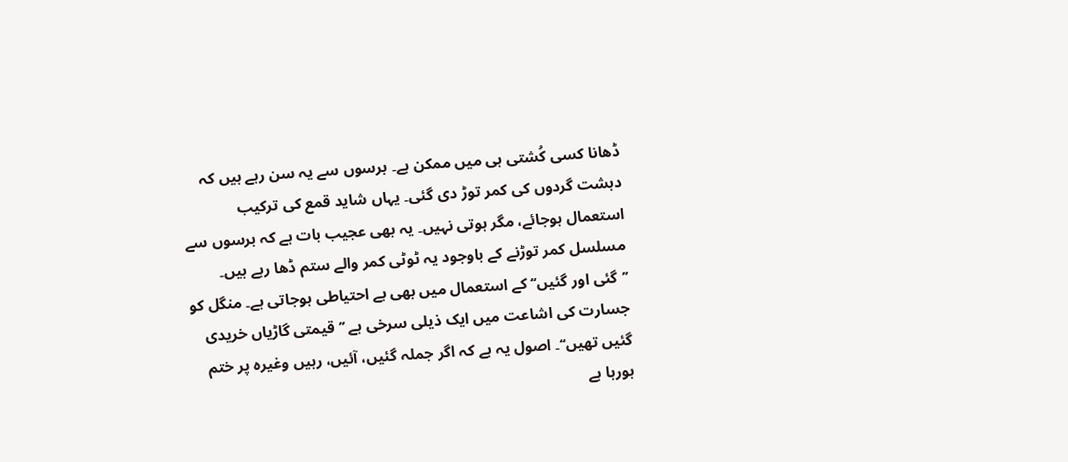ڈھانا کسی کُشتی ہی میں ممکن ہے۔ برسوں سے یہ سن رہے ہیں کہ دہشت گردوں کی کمر توڑ دی گئی۔ یہاں شاید قمع کی ترکیب استعمال ہوجائے، مگر ہوتی نہیں۔ یہ بھی عجیب بات ہے کہ برسوں سے مسلسل کمر توڑنے کے باوجود یہ ٹوٹی کمر والے ستم ڈھا رہے ہیں۔
’’گئی اور گئیں‘‘ کے استعمال میں بھی بے احتیاطی ہوجاتی ہے۔ منگل کو جسارت کی اشاعت میں ایک ذیلی سرخی ہے ’’قیمتی گاڑیاں خریدی گئیں تھیں‘‘۔ اصول یہ ہے کہ اگر جملہ گئیں، آئیں، رہیں وغیرہ پر ختم ہورہا ہے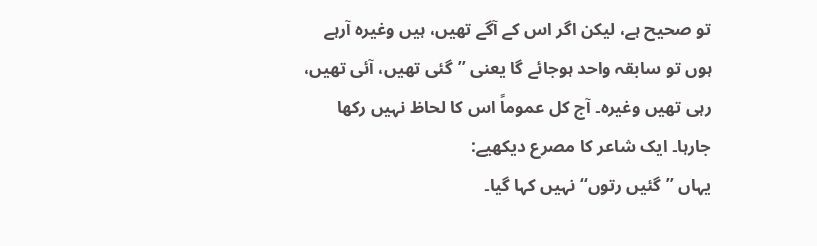تو صحیح ہے، لیکن اگر اس کے آگے تھیں، ہیں وغیرہ آرہے ہوں تو سابقہ واحد ہوجائے گا یعنی ’’گئی تھیں، آئی تھیں، رہی تھیں وغیرہ۔ آج کل عموماً اس کا لحاظ نہیں رکھا جارہا۔ ایک شاعر کا مصرع دیکھیے:
یہاں ’’گئیں رتوں‘‘ نہیں کہا گیا۔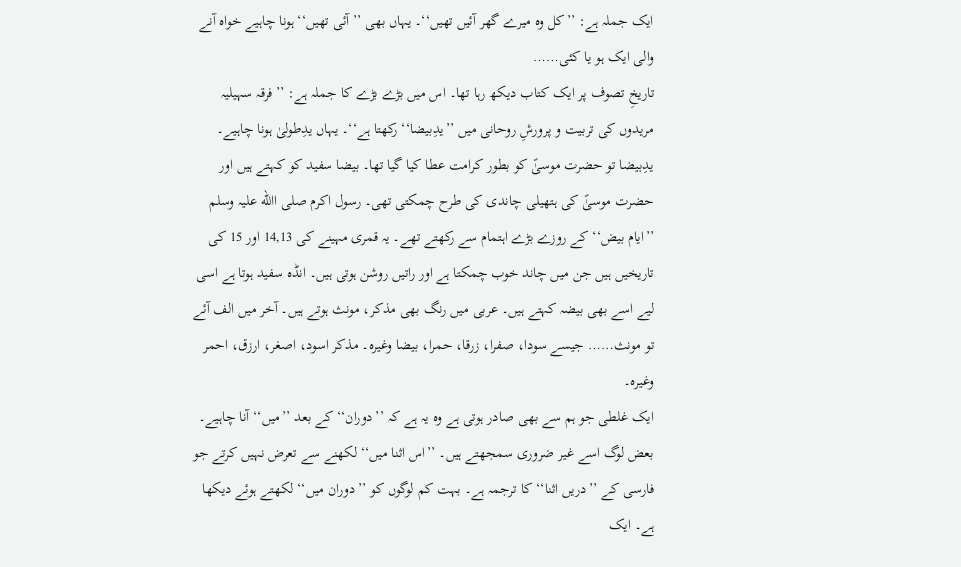ایک جملہ ہے: ’’کل وہ میرے گھر آئیں تھیں‘‘۔ یہاں بھی ’’آئی تھیں‘‘ ہونا چاہیے خواہ آنے والی ایک ہو یا کئی……
تاریخِ تصوف پر ایک کتاب دیکھ رہا تھا۔ اس میں بڑے بڑے کا جملہ ہے: ’’فرقہ سہیلیہ مریدوں کی تربیت و پرورشِ روحانی میں ’’یدِبیضا‘‘ رکھتا ہے‘‘۔ یہاں یدِطولیٰ ہونا چاہیے۔ یدِبیضا تو حضرت موسیٰؑ کو بطور کرامت عطا کیا گیا تھا۔ بیضا سفید کو کہتے ہیں اور حضرت موسیٰؑ کی ہتھیلی چاندی کی طرح چمکتی تھی۔ رسول اکرم صلی االله علیہ وسلم ’’ایام بیض‘‘ کے روزے بڑے اہتمام سے رکھتے تھے۔ یہ قمری مہینے کی 14,13 اور 15 کی تاریخیں ہیں جن میں چاند خوب چمکتا ہے اور راتیں روشن ہوتی ہیں۔ انڈہ سفید ہوتا ہے اسی لیے اسے بھی بیضہ کہتے ہیں۔ عربی میں رنگ بھی مذکر، مونث ہوتے ہیں۔ آخر میں الف آئے تو مونث…… جیسے سودا، صفرا، زرقا، حمرا، بیضا وغیرہ۔ مذکر اسود، اصغر، ارزق، احمر وغیرہ۔
ایک غلطی جو ہم سے بھی صادر ہوتی ہے وہ یہ ہے کہ ’’دوران‘‘ کے بعد ’’میں‘‘ آنا چاہیے۔ بعض لوگ اسے غیر ضروری سمجھتے ہیں۔ ’’اس اثنا میں‘‘ لکھنے سے تعرض نہیں کرتے جو فارسی کے ’’دریں اثنا‘‘ کا ترجمہ ہے۔ بہت کم لوگوں کو ’’دوران میں‘‘ لکھتے ہوئے دیکھا ہے۔ ایک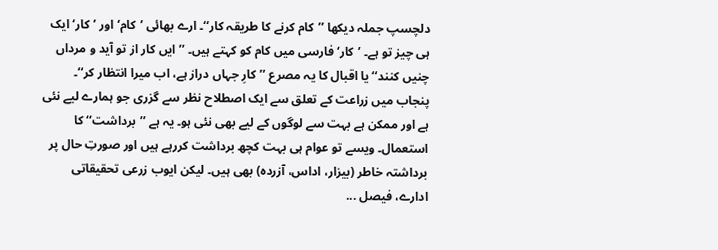دلچسپ جملہ دیکھا ’’کام کرنے کا طریقہ کار‘‘۔ ارے بھائی ’کام‘ اور ’کار‘ ایک ہی چیز تو ہے۔ ’کار‘ فارسی میں کام کو کہتے ہیں۔ ’’ایں کار از تو آید و مرداں چنیں کنند‘‘ یا اقبال کا یہ مصرع ’’کارِ جہاں دراز ہے، اب میرا انتظار کر‘‘۔
پنجاب میں زراعت کے تعلق سے ایک اصطلاح نظر سے گزری جو ہمارے لیے نئی ہے اور ممکن ہے بہت سے لوگوں کے لیے بھی نئی ہو۔ یہ ہے ’’برداشت‘‘ کا استعمال۔ ویسے تو عوام ہی بہت کچھ برداشت کررہے ہیں اور صورتِ حال پر برداشتہ خاطر (بیزار، اداس، آزردہ) بھی ہیں۔ لیکن ایوب زرعی تحقیقاتی ادارے، فیصل ...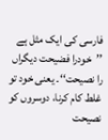فارسی کی ایک مثل ہے ’’خودرا فضیحت دیگراں را نصیحت‘‘۔ یعنی خود تو غلط کام کرنا، دوسروں کو نصیحت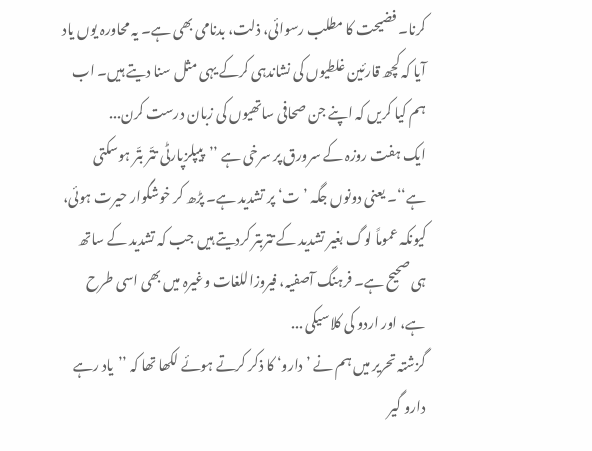کرنا۔ فضیحت کا مطلب رسوائی، ذلت، بدنامی بھی ہے۔ یہ محاورہ یوں یاد آیا کہ کچھ قارئین غلطیوں کی نشاندہی کرکے یہی مثل سنا دیتے ہیں۔ اب ہم کیا کریں کہ اپنے جن صحافی ساتھیوں کی زبان درست کرن...
ایک ہفت روزہ کے سرورق پر سرخی ہے ’’پیپلزپارٹی تتّر بتّر ہوسکتی ہے‘‘۔ یعنی دونوں جگہ ’ت‘ پر تشدید ہے۔ پڑھ کر خوشگوار حیرت ہوئی، کیونکہ عموماً لوگ بغیر تشدید کے تتربتر کردیتے ہیں جب کہ تشدید کے ساتھ ہی صحیح ہے۔ فرہنگ آصفیہ، فیروزاللغات وغیرہ میں بھی اسی طرح ہے، اور اردو کی کلاسیکی ...
گزشتہ تحریر میں ہم نے ’دارو‘ کا ذکر کرتے ہوئے لکھا تھا کہ ’’یاد رہے دارو گیر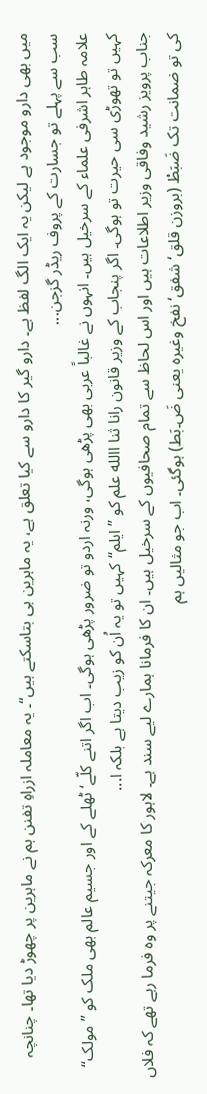میں بھی دارو موجود ہے لیکن یہ ایک الگ لفظ ہے۔ دارو گیر کا دارو سے کیا تعلق ہے، یہ ماہرین ہی بتاسکتے ہیں‘‘۔ یہ معاملہ ازراہِ تفنن ہم نے ماہرین پر چھوڑ دیا تھا۔ چنانچہ سب سے پہلے تو جسارت کے پروف ریڈر گزجن...
علامہ طاہر اشرفی علماء کے سرخیل ہیں۔ انہوں نے غالباً عربی بھی پڑھی ہوگی، ورنہ اردو تو ضرور پڑھی ہوگی۔ اب اگر اتنے کلّے‘ ٹھلے کے اور جسیم عالم بھی ملک کو ’’مولک‘‘ کہیں تو تھوڑی سی حیرت تو ہوگی۔ اگر پنجاب کے وزیر قانون رانا ثنا االله علم کو ’’ایلم‘‘کہیں تو یہ اُن کو زیب دیتا ہے بلکہ ا...
جناب پرویز رشید وفاقی وزیر اطلاعات ہیں اور اس لحاظ سے تمام صحافیوں کے سرخیل ہیں۔ ان کا فرمانا ہمارے لیے سند ہے۔ لاہور کا معرکہ جیتنے پر وہ فرما رہے تھے کہ فلاں کی تو ضمانت تک ضَبَطْ (بروزن قلق‘ شفق‘ نفخ وغیرہ یعنی ضَ۔بَط) ہوگئی۔ اب جو مثالیں ہم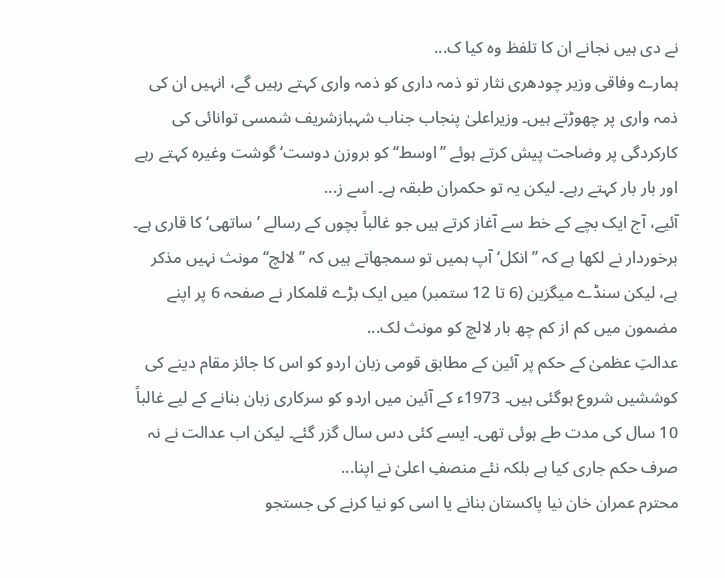نے دی ہیں نجانے ان کا تلفظ وہ کیا ک...
ہمارے وفاقی وزیر چودھری نثار تو ذمہ داری کو ذمہ واری کہتے رہیں گے، انہیں ان کی ذمہ واری پر چھوڑتے ہیں۔ وزیراعلیٰ پنجاب جناب شہبازشریف شمسی توانائی کی کارکردگی پر وضاحت پیش کرتے ہوئے ’’اوسط‘‘ کو بروزن دوست‘ گوشت وغیرہ کہتے رہے اور بار بار کہتے رہے۔ لیکن یہ تو حکمران طبقہ ہے۔ اسے ز...
آئیے، آج ایک بچے کے خط سے آغاز کرتے ہیں جو غالباً بچوں کے رسالے ’ساتھی‘ کا قاری ہے۔ برخوردار نے لکھا ہے کہ ’’انکل‘ آپ ہمیں تو سمجھاتے ہیں کہ ’’لالچ‘‘ مونث نہیں مذکر ہے، لیکن سنڈے میگزین (6 تا 12 ستمبر) میں ایک بڑے قلمکار نے صفحہ 6 پر اپنے مضمون میں کم از کم چھ بار لالچ کو مونث لک...
عدالتِ عظمیٰ کے حکم پر آئین کے مطابق قومی زبان اردو کو اس کا جائز مقام دینے کی کوششیں شروع ہوگئی ہیں۔ 1973ء کے آئین میں اردو کو سرکاری زبان بنانے کے لیے غالباً 10 سال کی مدت طے ہوئی تھی۔ ایسے کئی دس سال گزر گئے۔ لیکن اب عدالت نے نہ صرف حکم جاری کیا ہے بلکہ نئے منصفِ اعلیٰ نے اپنا...
محترم عمران خان نیا پاکستان بنانے یا اسی کو نیا کرنے کی جستجو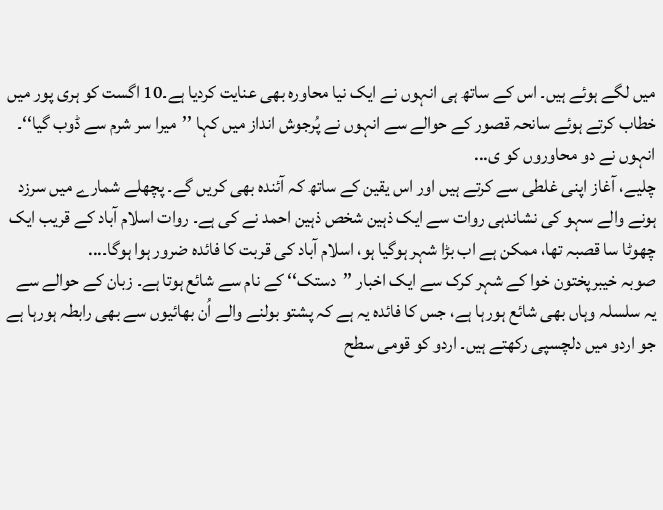میں لگے ہوئے ہیں۔ اس کے ساتھ ہی انہوں نے ایک نیا محاورہ بھی عنایت کردیا ہے۔10 اگست کو ہری پور میں خطاب کرتے ہوئے سانحہ قصور کے حوالے سے انہوں نے پُرجوش انداز میں کہا ’’میرا سر شرم سے ڈوب گیا‘‘۔ انہوں نے دو محاوروں کو ی...
چلیے، آغاز اپنی غلطی سے کرتے ہیں اور اس یقین کے ساتھ کہ آئندہ بھی کریں گے۔ پچھلے شمارے میں سرزد ہونے والے سہو کی نشاندہی روات سے ایک ذہین شخص ذہین احمد نے کی ہے۔ روات اسلام آباد کے قریب ایک چھوٹا سا قصبہ تھا، ممکن ہے اب بڑا شہر ہوگیا ہو، اسلام آباد کی قربت کا فائدہ ضرور ہوا ہوگا۔...
صوبہ خیبرپختون خوا کے شہر کرک سے ایک اخبار ’’دستک‘‘ کے نام سے شائع ہوتا ہے۔ زبان کے حوالے سے یہ سلسلہ وہاں بھی شائع ہورہا ہے، جس کا فائدہ یہ ہے کہ پشتو بولنے والے اُن بھائیوں سے بھی رابطہ ہورہا ہے جو اردو میں دلچسپی رکھتے ہیں۔ اردو کو قومی سطح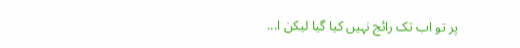پر تو اب تک رائج نہیں کیا گیا لیکن ا...